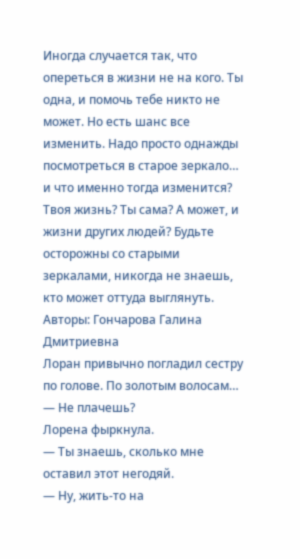Иногда случается так, что опереться в жизни не на кого. Ты одна, и помочь тебе никто не может. Но есть шанс все изменить. Надо просто однажды посмотреться в старое зеркало… и что именно тогда изменится? Твоя жизнь? Ты сама? А может, и жизни других людей? Будьте осторожны со старыми зеркалами, никогда не знаешь, кто может оттуда выглянуть.
Авторы: Гончарова Галина Дмитриевна
Лоран привычно погладил сестру по голове. По золотым волосам…
— Не плачешь?
Лорена фыркнула.
— Ты знаешь, сколько мне оставил этот негодяй.
— Ну, жить-то на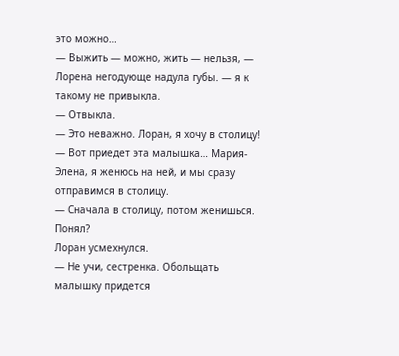это можно…
— Выжить — можно, жить — нельзя, — Лорена негодующе надула губы. — я к такому не привыкла.
— Отвыкла.
— Это неважно. Лоран, я хочу в столицу!
— Вот приедет эта малышка… Мария-Элена, я женюсь на ней, и мы сразу отправимся в столицу.
— Сначала в столицу, потом женишься. Понял?
Лоран усмехнулся.
— Не учи, сестренка. Обольщать малышку придется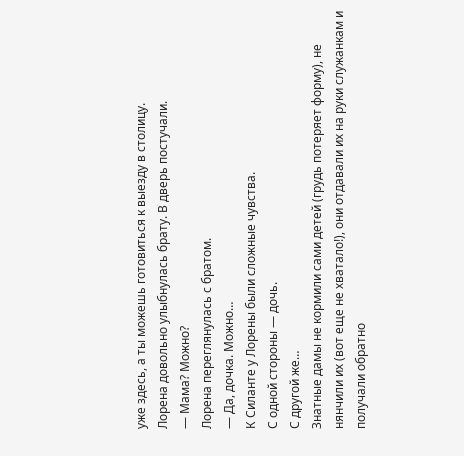уже здесь, а ты можешь готовиться к выезду в столицу.
Лорена довольно улыбнулась брату. В дверь постучали.
— Мама? Можно?
Лорена переглянулась с братом.
— Да, дочка. Можно…
К Силанте у Лорены были сложные чувства.
С одной стороны — дочь.
С другой же…
Знатные дамы не кормили сами детей (грудь потеряет форму), не нянчили их (вот еще не хватало!), они отдавали их на руки служанкам и получали обратно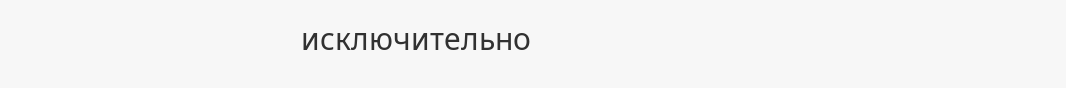исключительно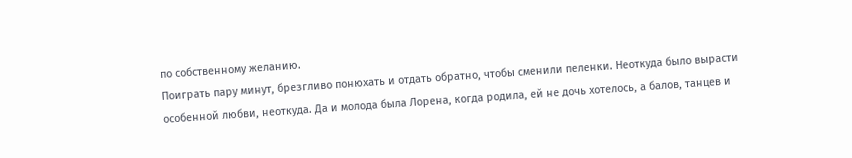по собственному желанию.
Поиграть пару минут, брезгливо понюхать и отдать обратно, чтобы сменили пеленки. Неоткуда было вырасти особенной любви, неоткуда. Да и молода была Лорена, когда родила, ей не дочь хотелось, а балов, танцев и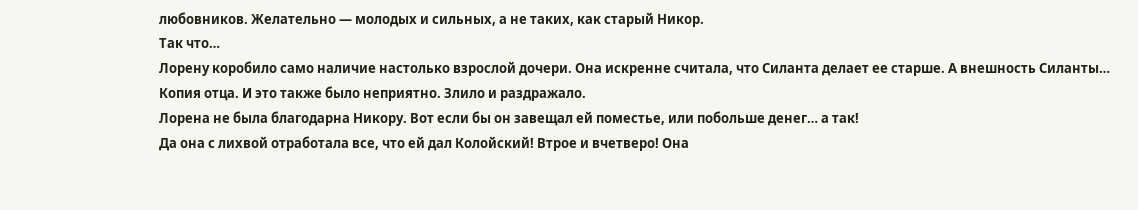любовников. Желательно — молодых и сильных, а не таких, как старый Никор.
Так что…
Лорену коробило само наличие настолько взрослой дочери. Она искренне считала, что Силанта делает ее старше. А внешность Силанты…
Копия отца. И это также было неприятно. Злило и раздражало.
Лорена не была благодарна Никору. Вот если бы он завещал ей поместье, или побольше денег… а так!
Да она с лихвой отработала все, что ей дал Колойский! Втрое и вчетверо! Она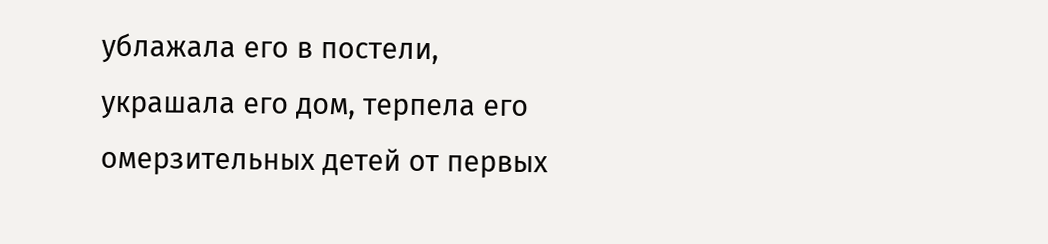ублажала его в постели, украшала его дом, терпела его омерзительных детей от первых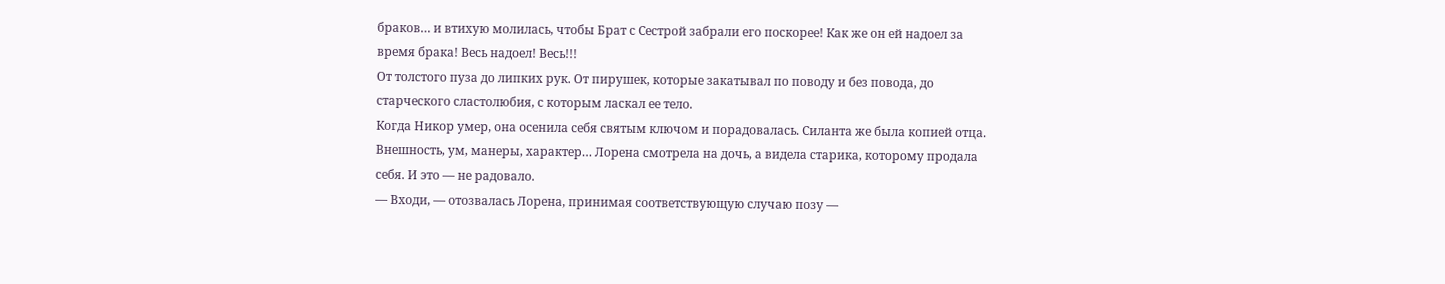браков… и втихую молилась, чтобы Брат с Сестрой забрали его поскорее! Как же он ей надоел за время брака! Весь надоел! Весь!!!
От толстого пуза до липких рук. От пирушек, которые закатывал по поводу и без повода, до старческого сластолюбия, с которым ласкал ее тело.
Когда Никор умер, она осенила себя святым ключом и порадовалась. Силанта же была копией отца. Внешность, ум, манеры, характер… Лорена смотрела на дочь, а видела старика, которому продала себя. И это — не радовало.
— Входи, — отозвалась Лорена, принимая соответствующую случаю позу —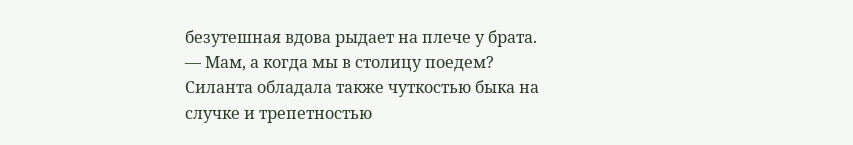безутешная вдова рыдает на плече у брата.
— Мам, а когда мы в столицу поедем?
Силанта обладала также чуткостью быка на случке и трепетностью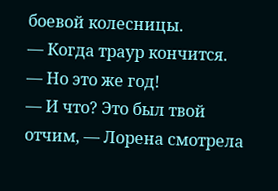боевой колесницы.
— Когда траур кончится.
— Но это же год!
— И что? Это был твой отчим, — Лорена смотрела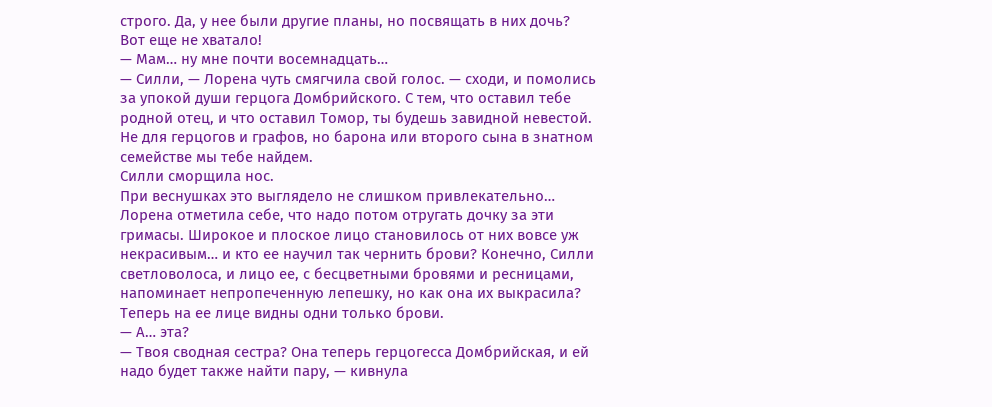строго. Да, у нее были другие планы, но посвящать в них дочь?
Вот еще не хватало!
— Мам… ну мне почти восемнадцать…
— Силли, — Лорена чуть смягчила свой голос. — сходи, и помолись за упокой души герцога Домбрийского. С тем, что оставил тебе родной отец, и что оставил Томор, ты будешь завидной невестой. Не для герцогов и графов, но барона или второго сына в знатном семействе мы тебе найдем.
Силли сморщила нос.
При веснушках это выглядело не слишком привлекательно… Лорена отметила себе, что надо потом отругать дочку за эти гримасы. Широкое и плоское лицо становилось от них вовсе уж некрасивым… и кто ее научил так чернить брови? Конечно, Силли светловолоса, и лицо ее, с бесцветными бровями и ресницами, напоминает непропеченную лепешку, но как она их выкрасила?
Теперь на ее лице видны одни только брови.
— А… эта?
— Твоя сводная сестра? Она теперь герцогесса Домбрийская, и ей надо будет также найти пару, — кивнула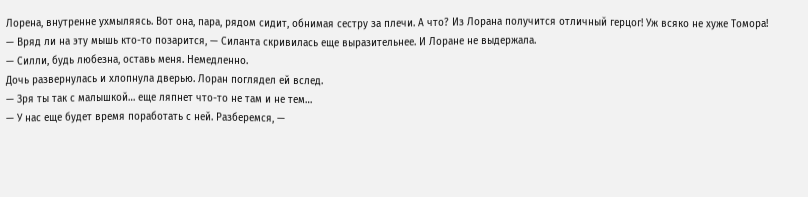Лорена, внутренне ухмыляясь. Вот она, пара, рядом сидит, обнимая сестру за плечи. А что? Из Лорана получится отличный герцог! Уж всяко не хуже Томора!
— Вряд ли на эту мышь кто-то позарится, — Силанта скривилась еще выразительнее. И Лоране не выдержала.
— Силли, будь любезна, оставь меня. Немедленно.
Дочь развернулась и хлопнула дверью. Лоран поглядел ей вслед.
— Зря ты так с малышкой… еще ляпнет что-то не там и не тем…
— У нас еще будет время поработать с ней. Разберемся, —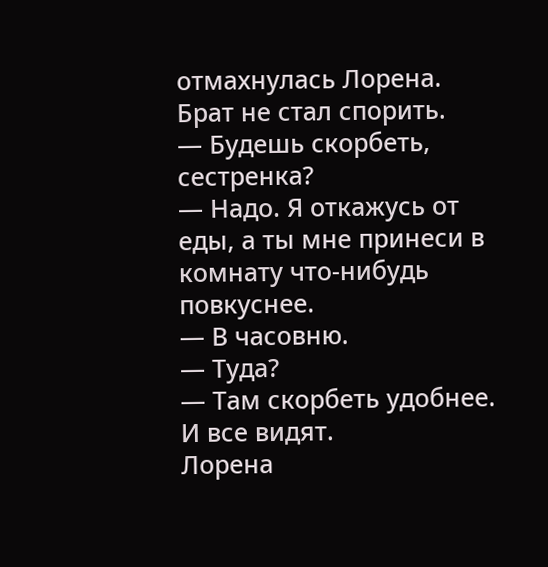отмахнулась Лорена.
Брат не стал спорить.
— Будешь скорбеть, сестренка?
— Надо. Я откажусь от еды, а ты мне принеси в комнату что-нибудь повкуснее.
— В часовню.
— Туда?
— Там скорбеть удобнее. И все видят.
Лорена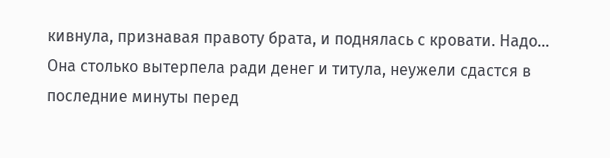кивнула, признавая правоту брата, и поднялась с кровати. Надо…
Она столько вытерпела ради денег и титула, неужели сдастся в последние минуты перед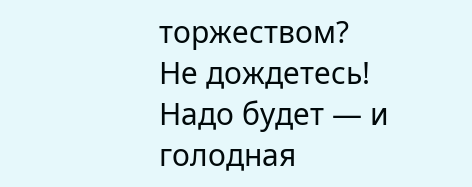торжеством?
Не дождетесь!
Надо будет — и голодная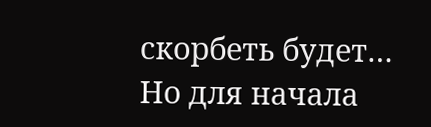скорбеть будет…
Но для начала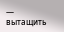— вытащить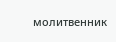молитвенник